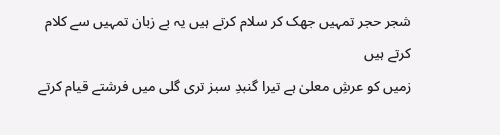شجر حجر تمہیں جھک کر سلام کرتے ہیں یہ بے زبان تمہیں سے کلام کرتے ہیں
زمیں کو عرشِ معلیٰ ہے تیرا گنبدِ سبز تری گلی میں فرشتے قیام کرتے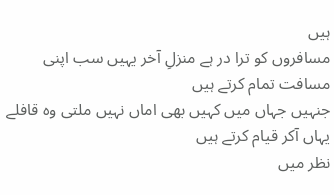ہیں
مسافروں کو ترا در ہے منزلِ آخر یہیں سب اپنی مسافت تمام کرتے ہیں
جنہیں جہاں میں کہیں بھی اماں نہیں ملتی وہ قافلے یہاں آکر قیام کرتے ہیں
نظر میں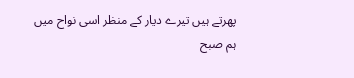پھرتے ہیں تیرے دیار کے منظر اسی نواح میں ہم صبح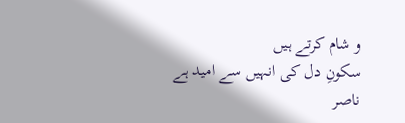و شام کرتے ہیں
سکونِ دل کی انہیں سے امید ہے ناصر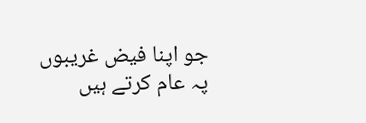جو اپنا فیض غریبوں پہ عام کرتے ہیں